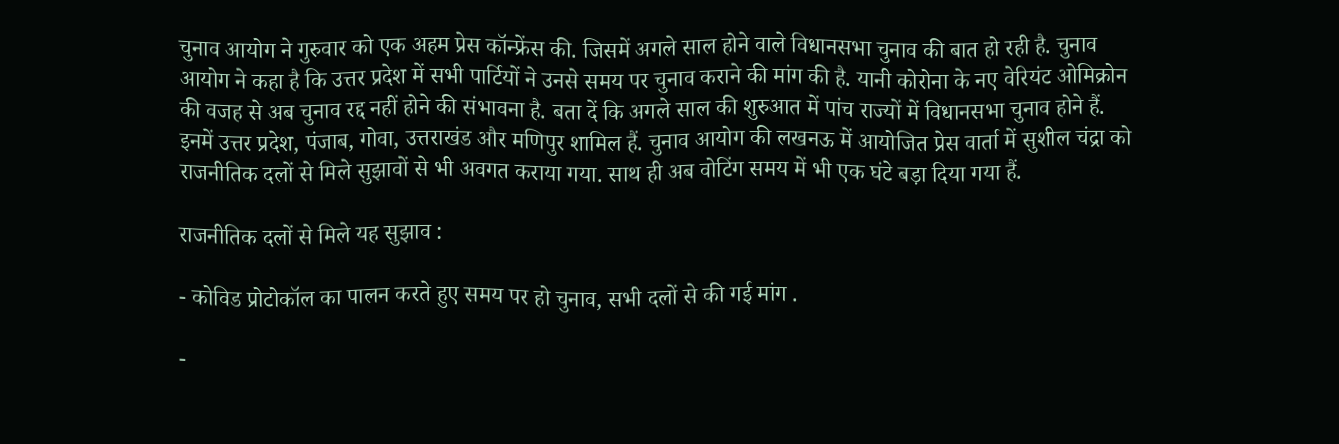चुनाव आयोग ने गुरुवार को एक अहम प्रेस कॉन्फ्रेंस की. जिसमें अगले साल होने वाले विधानसभा चुनाव की बात हो रही है. चुनाव आयोग ने कहा है कि उत्तर प्रदेश में सभी पार्टियों ने उनसे समय पर चुनाव कराने की मांग की है. यानी कोरोना के नए वेरियंट ओमिक्रोन की वजह से अब चुनाव रद्द नहीं होने की संभावना है. बता दें कि अगले साल की शुरुआत में पांच राज्यों में विधानसभा चुनाव होने हैं. इनमें उत्तर प्रदेश, पंजाब, गोवा, उत्तराखंड और मणिपुर शामिल हैं. चुनाव आयोग की लखनऊ में आयोजित प्रेस वार्ता में सुशील चंद्रा को राजनीतिक दलों से मिले सुझावों से भी अवगत कराया गया. साथ ही अब वोटिंग समय में भी एक घंटे बड़ा दिया गया हैं.

राजनीतिक दलों से मिले यह सुझाव :

- कोविड प्रोटोकॉल का पालन करते हुए समय पर हो चुनाव, सभी दलों से की गई मांग .

-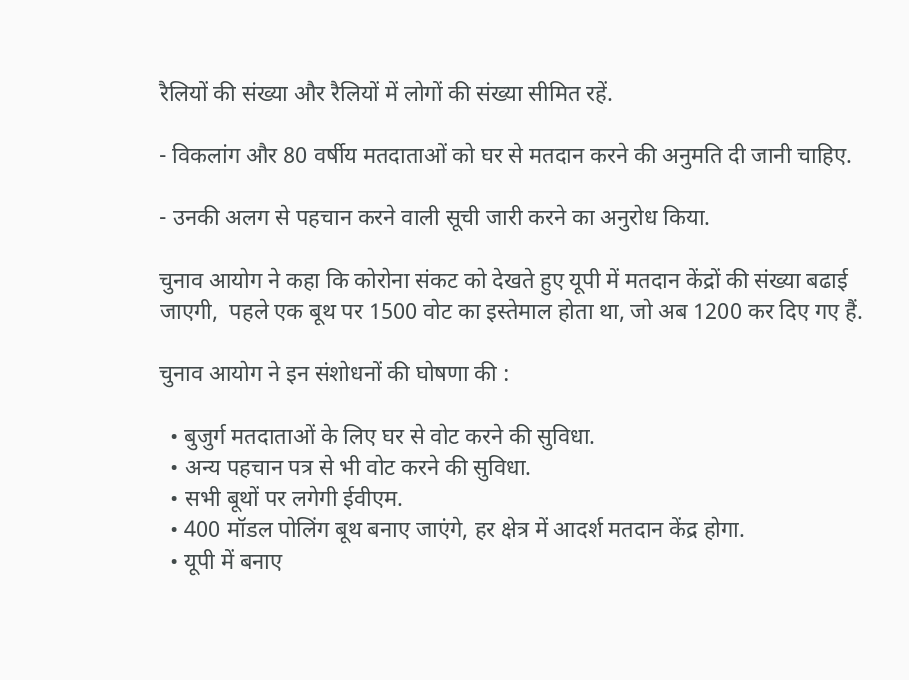रैलियों की संख्या और रैलियों में लोगों की संख्या सीमित रहें.

- विकलांग और 80 वर्षीय मतदाताओं को घर से मतदान करने की अनुमति दी जानी चाहिए.

- उनकी अलग से पहचान करने वाली सूची जारी करने का अनुरोध किया.

चुनाव आयोग ने कहा कि कोरोना संकट को देखते हुए यूपी में मतदान केंद्रों की संख्या बढाई जाएगी,  पहले एक बूथ पर 1500 वोट का इस्तेमाल होता था, जो अब 1200 कर दिए गए हैं.

चुनाव आयोग ने इन संशोधनों की घोषणा की :

  • बुजुर्ग मतदाताओं के लिए घर से वोट करने की सुविधा.
  • अन्य पहचान पत्र से भी वोट करने की सुविधा.
  • सभी बूथों पर लगेगी ईवीएम.
  • 400 मॉडल पोलिंग बूथ बनाए जाएंगे, हर क्षेत्र में आदर्श मतदान केंद्र होगा.
  • यूपी में बनाए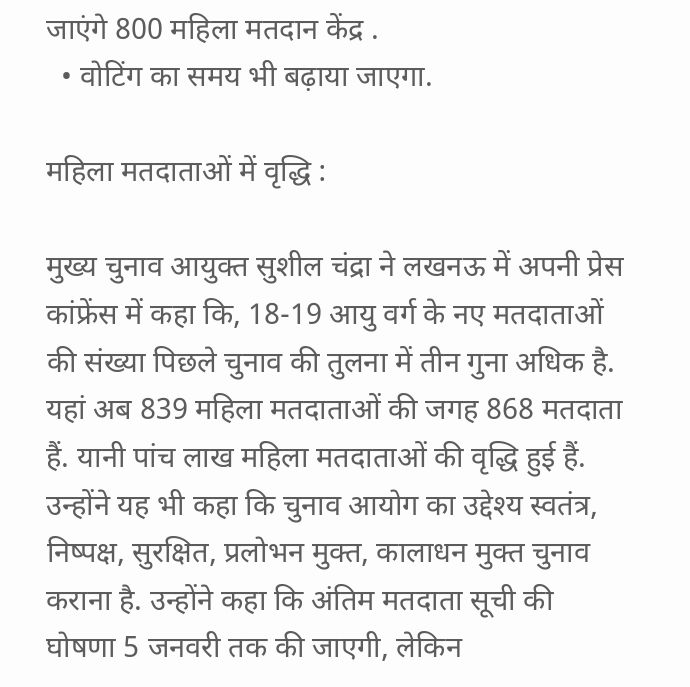जाएंगे 800 महिला मतदान केंद्र .
  • वोटिंग का समय भी बढ़ाया जाएगा.

महिला मतदाताओं में वृद्धि :

मुख्य चुनाव आयुक्त सुशील चंद्रा ने लखनऊ में अपनी प्रेस कांफ्रेंस में कहा कि, 18-19 आयु वर्ग के नए मतदाताओं की संख्या पिछले चुनाव की तुलना में तीन गुना अधिक है. यहां अब 839 महिला मतदाताओं की जगह 868 मतदाता हैं. यानी पांच लाख महिला मतदाताओं की वृद्धि हुई हैं. उन्होंने यह भी कहा कि चुनाव आयोग का उद्देश्य स्वतंत्र, निष्पक्ष, सुरक्षित, प्रलोभन मुक्त, कालाधन मुक्त चुनाव कराना है. उन्होंने कहा कि अंतिम मतदाता सूची की घोषणा 5 जनवरी तक की जाएगी, लेकिन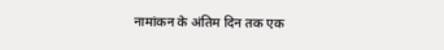नामांकन के अंतिम दिन तक एक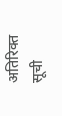अतिरिक्त सूची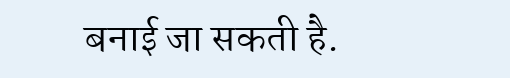बनाई जा सकती है.